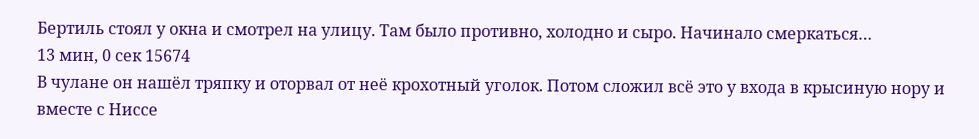Бертиль стоял у окна и смотрел на улицу. Там было противно, холодно и сыро. Начинало смеркаться…
13 мин, 0 сек 15674
В чулане он нашёл тряпку и оторвал от неё крохотный уголок. Потом сложил всё это у входа в крысиную нору и вместе с Ниссе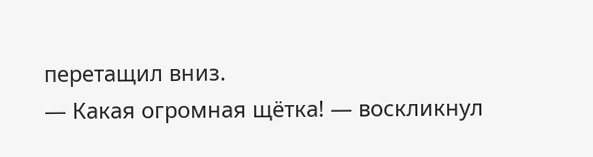перетащил вниз.
— Какая огромная щётка! — воскликнул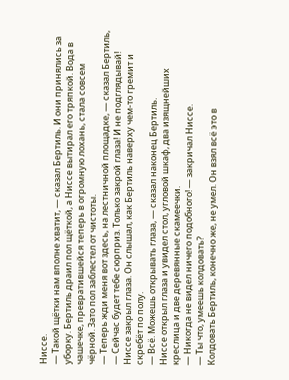Ниссе.
— Такой щётки нам вполне хватит, — сказал Бертиль. И они принялись за уборку. Бертиль драил пол щёткой, а Ниссе вытирал его тряпкой. Вода в чашечке, превратившейся теперь в огромную лохань, стала совсем чёрной. Зато пол заблестел от чистоты.
— Теперь жди меня вот здесь, на лестничной площадке, — сказал Бертиль, — Сейчас будет тебе сюрприз. Только закрой глаза! И не подглядывай!
Ниссе закрыл глаза. Он слышал, как Бертиль наверху чем-то гремит и скребёт по полу.
— Всё. Можешь открывать глаза, — сказал наконец Бертиль.
Ниссе открыл глаза и увидел стол, угловой шкаф, два изящнейших креслица и две деревянные скамеечки.
— Никогда не видел ничего подобного! — закричал Ниссе.
— Ты что, умеешь колдовать?
Колдовать Бертиль, конечно же, не умел. Он взял всё это в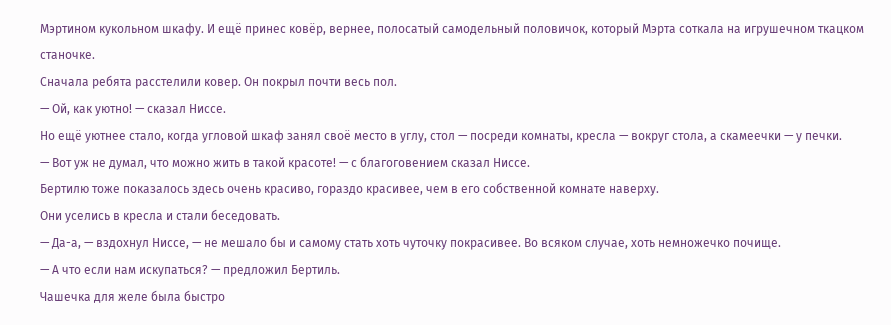Мэртином кукольном шкафу. И ещё принес ковёр, вернее, полосатый самодельный половичок, который Мэрта соткала на игрушечном ткацком станочке.
Сначала ребята расстелили ковер. Он покрыл почти весь пол.
— Ой, как уютно! — сказал Ниссе.
Но ещё уютнее стало, когда угловой шкаф занял своё место в углу, стол — посреди комнаты, кресла — вокруг стола, а скамеечки — у печки.
— Вот уж не думал, что можно жить в такой красоте! — с благоговением сказал Ниссе.
Бертилю тоже показалось здесь очень красиво, гораздо красивее, чем в его собственной комнате наверху.
Они уселись в кресла и стали беседовать.
— Да-а, — вздохнул Ниссе, — не мешало бы и самому стать хоть чуточку покрасивее. Во всяком случае, хоть немножечко почище.
— А что если нам искупаться? — предложил Бертиль.
Чашечка для желе была быстро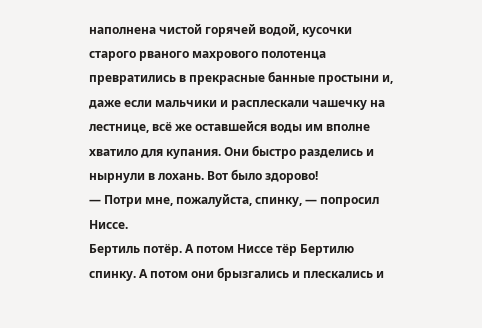наполнена чистой горячей водой, кусочки старого рваного махрового полотенца превратились в прекрасные банные простыни и, даже если мальчики и расплескали чашечку на лестнице, всё же оставшейся воды им вполне хватило для купания. Они быстро разделись и нырнули в лохань. Вот было здорово!
— Потри мне, пожалуйста, спинку, — попросил Ниссе.
Бертиль потёр. А потом Ниссе тёр Бертилю спинку. А потом они брызгались и плескались и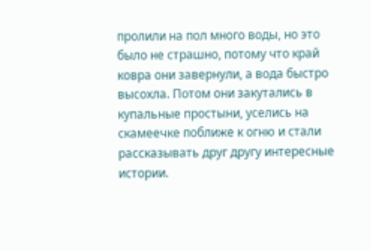пролили на пол много воды, но это было не страшно, потому что край ковра они завернули, а вода быстро высохла. Потом они закутались в купальные простыни, уселись на скамеечке поближе к огню и стали рассказывать друг другу интересные истории.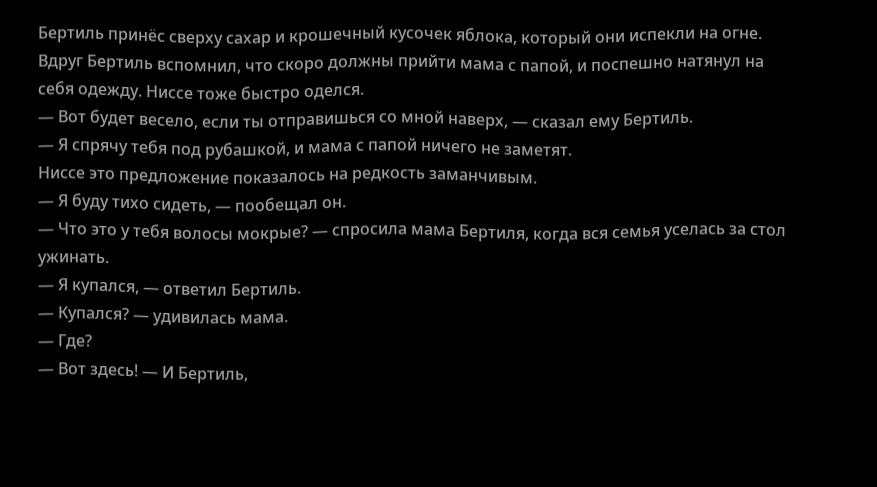Бертиль принёс сверху сахар и крошечный кусочек яблока, который они испекли на огне.
Вдруг Бертиль вспомнил, что скоро должны прийти мама с папой, и поспешно натянул на себя одежду. Ниссе тоже быстро оделся.
— Вот будет весело, если ты отправишься со мной наверх, — сказал ему Бертиль.
— Я спрячу тебя под рубашкой, и мама с папой ничего не заметят.
Ниссе это предложение показалось на редкость заманчивым.
— Я буду тихо сидеть, — пообещал он.
— Что это у тебя волосы мокрые? — спросила мама Бертиля, когда вся семья уселась за стол ужинать.
— Я купался, — ответил Бертиль.
— Купался? — удивилась мама.
— Где?
— Вот здесь! — И Бертиль,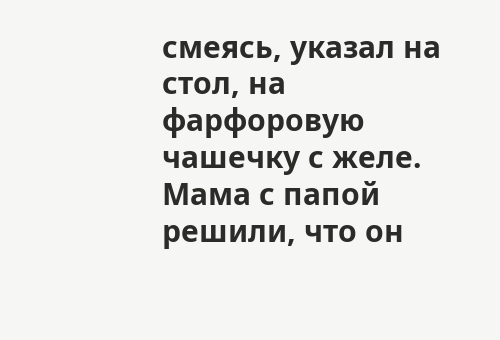смеясь, указал на стол, на фарфоровую чашечку с желе.
Мама с папой решили, что он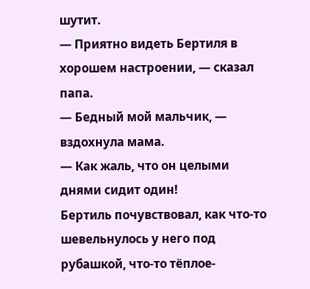шутит.
— Приятно видеть Бертиля в хорошем настроении, — сказал папа.
— Бедный мой мальчик, — вздохнула мама.
— Как жаль, что он целыми днями сидит один!
Бертиль почувствовал, как что-то шевельнулось у него под рубашкой, что-то тёплое-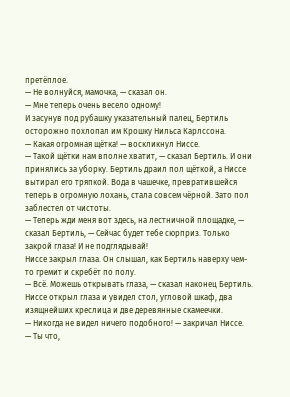претёплое.
— Не волнуйся, мамочка, — сказал он.
— Мне теперь очень весело одному!
И засунув под рубашку указательный палец, Бертиль осторожно похлопал им Крошку Нильса Карлссона.
— Какая огромная щётка! — воскликнул Ниссе.
— Такой щётки нам вполне хватит, — сказал Бертиль. И они принялись за уборку. Бертиль драил пол щёткой, а Ниссе вытирал его тряпкой. Вода в чашечке, превратившейся теперь в огромную лохань, стала совсем чёрной. Зато пол заблестел от чистоты.
— Теперь жди меня вот здесь, на лестничной площадке, — сказал Бертиль, — Сейчас будет тебе сюрприз. Только закрой глаза! И не подглядывай!
Ниссе закрыл глаза. Он слышал, как Бертиль наверху чем-то гремит и скребёт по полу.
— Всё. Можешь открывать глаза, — сказал наконец Бертиль.
Ниссе открыл глаза и увидел стол, угловой шкаф, два изящнейших креслица и две деревянные скамеечки.
— Никогда не видел ничего подобного! — закричал Ниссе.
— Ты что,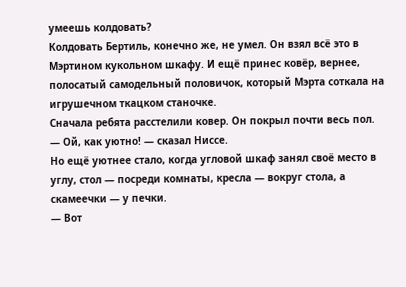умеешь колдовать?
Колдовать Бертиль, конечно же, не умел. Он взял всё это в Мэртином кукольном шкафу. И ещё принес ковёр, вернее, полосатый самодельный половичок, который Мэрта соткала на игрушечном ткацком станочке.
Сначала ребята расстелили ковер. Он покрыл почти весь пол.
— Ой, как уютно! — сказал Ниссе.
Но ещё уютнее стало, когда угловой шкаф занял своё место в углу, стол — посреди комнаты, кресла — вокруг стола, а скамеечки — у печки.
— Вот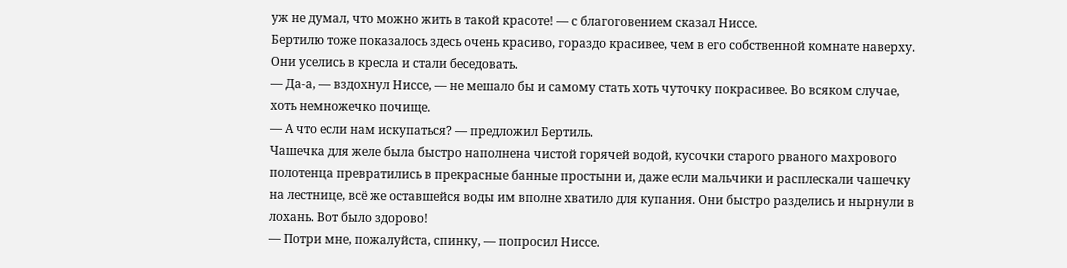уж не думал, что можно жить в такой красоте! — с благоговением сказал Ниссе.
Бертилю тоже показалось здесь очень красиво, гораздо красивее, чем в его собственной комнате наверху.
Они уселись в кресла и стали беседовать.
— Да-а, — вздохнул Ниссе, — не мешало бы и самому стать хоть чуточку покрасивее. Во всяком случае, хоть немножечко почище.
— А что если нам искупаться? — предложил Бертиль.
Чашечка для желе была быстро наполнена чистой горячей водой, кусочки старого рваного махрового полотенца превратились в прекрасные банные простыни и, даже если мальчики и расплескали чашечку на лестнице, всё же оставшейся воды им вполне хватило для купания. Они быстро разделись и нырнули в лохань. Вот было здорово!
— Потри мне, пожалуйста, спинку, — попросил Ниссе.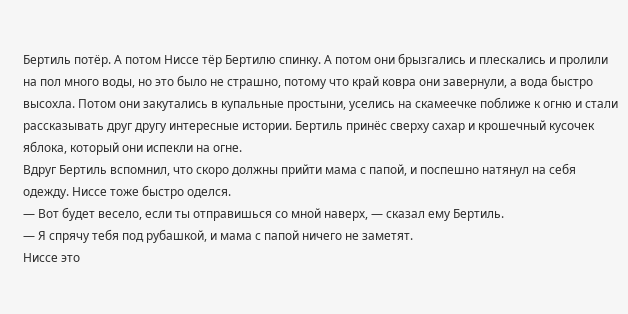Бертиль потёр. А потом Ниссе тёр Бертилю спинку. А потом они брызгались и плескались и пролили на пол много воды, но это было не страшно, потому что край ковра они завернули, а вода быстро высохла. Потом они закутались в купальные простыни, уселись на скамеечке поближе к огню и стали рассказывать друг другу интересные истории. Бертиль принёс сверху сахар и крошечный кусочек яблока, который они испекли на огне.
Вдруг Бертиль вспомнил, что скоро должны прийти мама с папой, и поспешно натянул на себя одежду. Ниссе тоже быстро оделся.
— Вот будет весело, если ты отправишься со мной наверх, — сказал ему Бертиль.
— Я спрячу тебя под рубашкой, и мама с папой ничего не заметят.
Ниссе это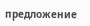предложение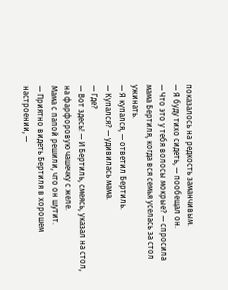показалось на редкость заманчивым.
— Я буду тихо сидеть, — пообещал он.
— Что это у тебя волосы мокрые? — спросила мама Бертиля, когда вся семья уселась за стол ужинать.
— Я купался, — ответил Бертиль.
— Купался? — удивилась мама.
— Где?
— Вот здесь! — И Бертиль, смеясь, указал на стол, на фарфоровую чашечку с желе.
Мама с папой решили, что он шутит.
— Приятно видеть Бертиля в хорошем настроении, —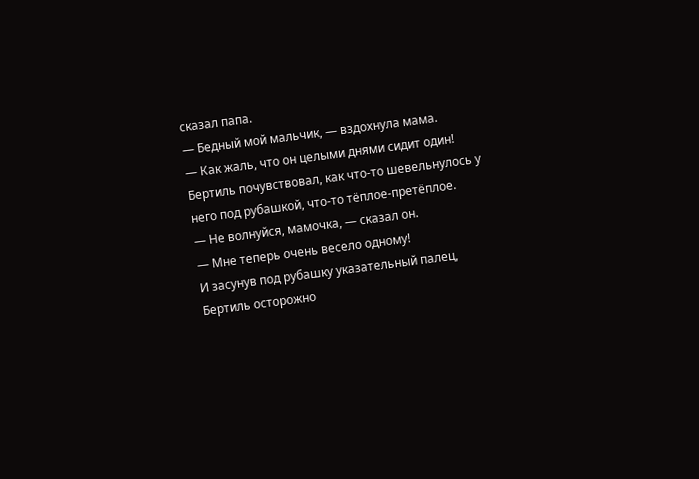сказал папа.
— Бедный мой мальчик, — вздохнула мама.
— Как жаль, что он целыми днями сидит один!
Бертиль почувствовал, как что-то шевельнулось у него под рубашкой, что-то тёплое-претёплое.
— Не волнуйся, мамочка, — сказал он.
— Мне теперь очень весело одному!
И засунув под рубашку указательный палец, Бертиль осторожно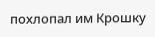похлопал им Крошку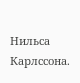Нильса Карлссона.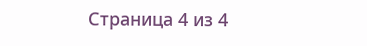Страница 4 из 4